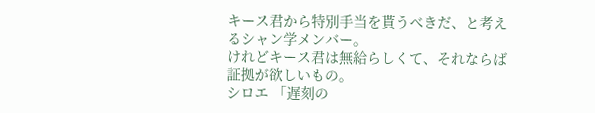キース君から特別手当を貰うべきだ、と考えるシャン学メンバー。
けれどキース君は無給らしくて、それならば証拠が欲しいもの。
シロエ 「遅刻の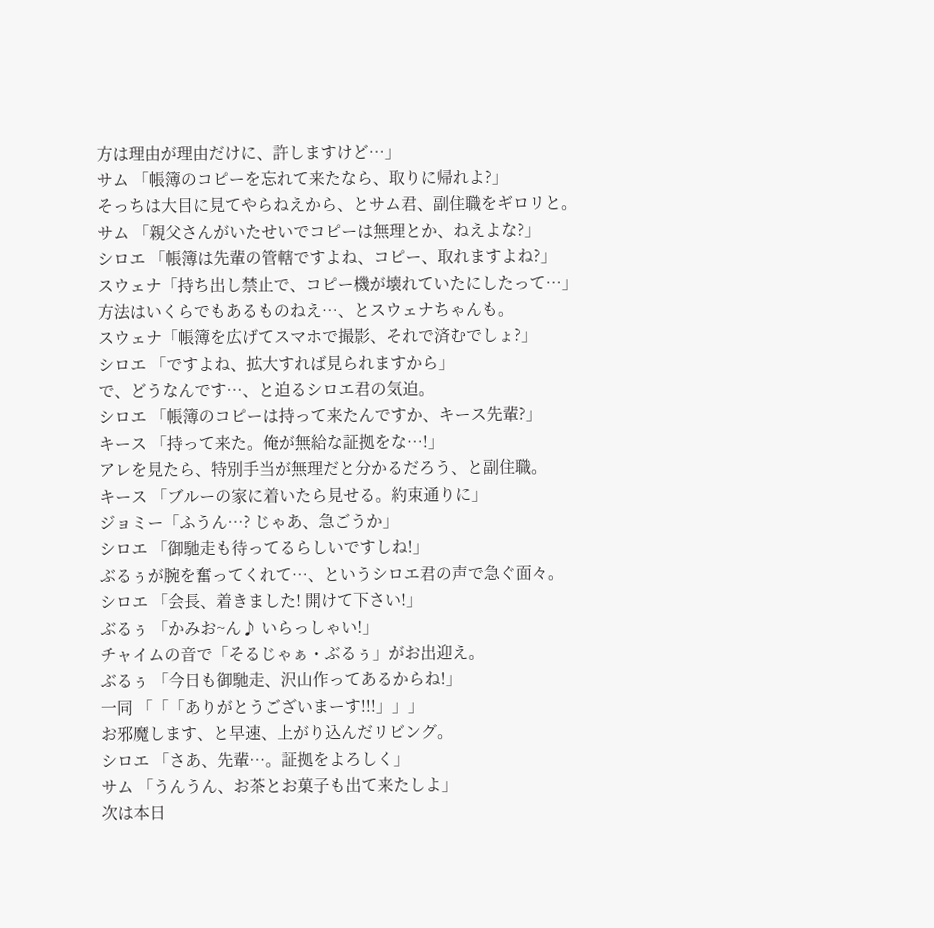方は理由が理由だけに、許しますけど…」
サム 「帳簿のコピーを忘れて来たなら、取りに帰れよ?」
そっちは大目に見てやらねえから、とサム君、副住職をギロリと。
サム 「親父さんがいたせいでコピーは無理とか、ねえよな?」
シロエ 「帳簿は先輩の管轄ですよね、コピー、取れますよね?」
スウェナ「持ち出し禁止で、コピー機が壊れていたにしたって…」
方法はいくらでもあるものねえ…、とスウェナちゃんも。
スウェナ「帳簿を広げてスマホで撮影、それで済むでしょ?」
シロエ 「ですよね、拡大すれば見られますから」
で、どうなんです…、と迫るシロエ君の気迫。
シロエ 「帳簿のコピーは持って来たんですか、キース先輩?」
キース 「持って来た。俺が無給な証拠をな…!」
アレを見たら、特別手当が無理だと分かるだろう、と副住職。
キース 「ブルーの家に着いたら見せる。約束通りに」
ジョミー「ふうん…? じゃあ、急ごうか」
シロエ 「御馳走も待ってるらしいですしね!」
ぶるぅが腕を奮ってくれて…、というシロエ君の声で急ぐ面々。
シロエ 「会長、着きました! 開けて下さい!」
ぶるぅ 「かみお~ん♪ いらっしゃい!」
チャイムの音で「そるじゃぁ・ぶるぅ」がお出迎え。
ぶるぅ 「今日も御馳走、沢山作ってあるからね!」
一同 「「「ありがとうございまーす!!!」」」
お邪魔します、と早速、上がり込んだリビング。
シロエ 「さあ、先輩…。証拠をよろしく」
サム 「うんうん、お茶とお菓子も出て来たしよ」
次は本日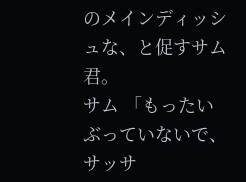のメインディッシュな、と促すサム君。
サム 「もったいぶっていないで、サッサ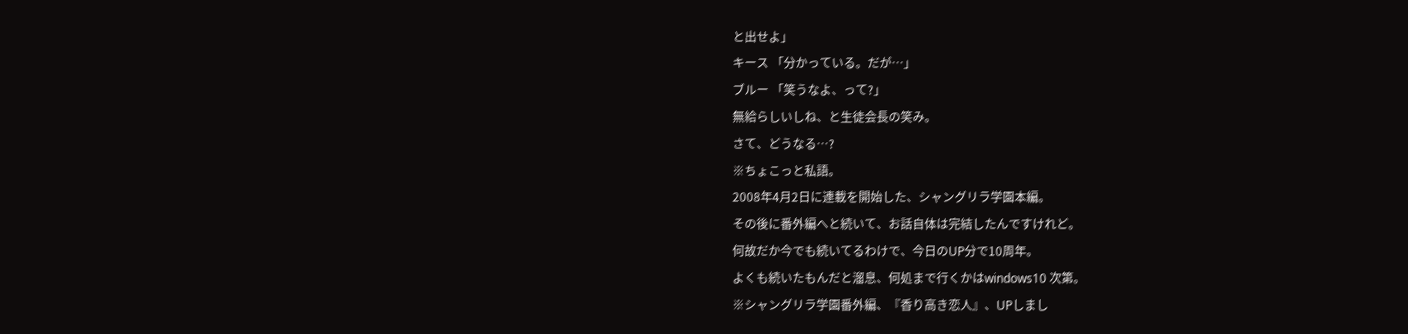と出せよ」
キース 「分かっている。だが…」
ブルー 「笑うなよ、って?」
無給らしいしね、と生徒会長の笑み。
さて、どうなる…?
※ちょこっと私語。
2008年4月2日に連載を開始した、シャングリラ学園本編。
その後に番外編へと続いて、お話自体は完結したんですけれど。
何故だか今でも続いてるわけで、今日のUP分で10周年。
よくも続いたもんだと溜息、何処まで行くかはwindows10 次第。
※シャングリラ学園番外編、『香り高き恋人』、UPしまし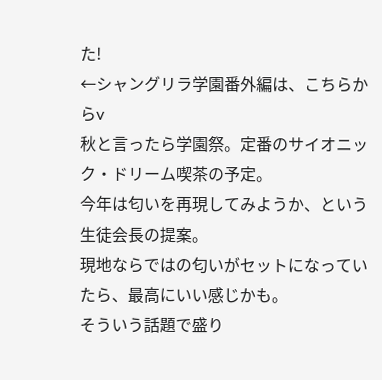た!
←シャングリラ学園番外編は、こちらからv
秋と言ったら学園祭。定番のサイオニック・ドリーム喫茶の予定。
今年は匂いを再現してみようか、という生徒会長の提案。
現地ならではの匂いがセットになっていたら、最高にいい感じかも。
そういう話題で盛り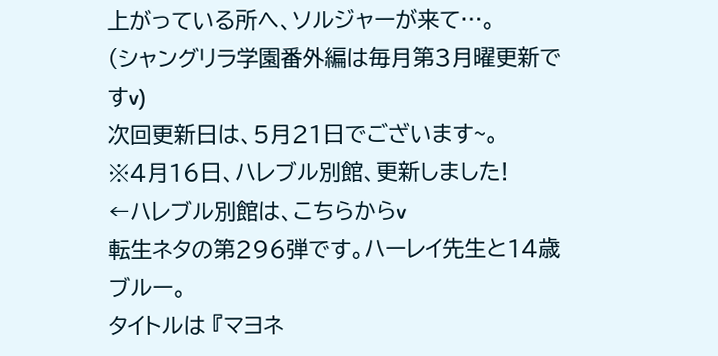上がっている所へ、ソルジャーが来て…。
(シャングリラ学園番外編は毎月第3月曜更新ですv)
次回更新日は、5月21日でございます~。
※4月16日、ハレブル別館、更新しました!
←ハレブル別館は、こちらからv
転生ネタの第296弾です。ハーレイ先生と14歳ブルー。
タイトルは 『マヨネ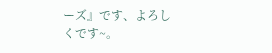ーズ』です、よろしくです~。